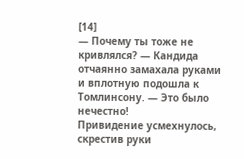[14]
— Почему ты тоже не кривлялся? — Кандида отчаянно замахала руками и вплотную подошла к Томлинсону. — Это было нечестно!
Привидение усмехнулось, скрестив руки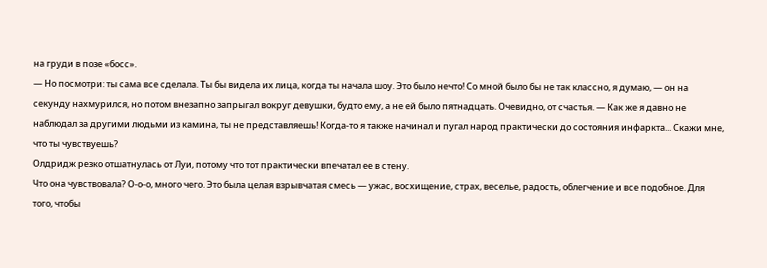на груди в позе «босс».
— Но посмотри: ты сама все сделала. Ты бы видела их лица, когда ты начала шоу. Это было нечто! Со мной было бы не так классно, я думаю, — он на секунду нахмурился, но потом внезапно запрыгал вокруг девушки, будто ему, а не ей было пятнадцать. Очевидно, от счастья. — Как же я давно не наблюдал за другими людьми из камина, ты не представляешь! Когда-то я также начинал и пугал народ практически до состояния инфаркта... Скажи мне, что ты чувствуешь?
Олдридж резко отшатнулась от Луи, потому что тот практически впечатал ее в стену.
Что она чувствовала? О-о-о, много чего. Это была целая взрывчатая смесь — ужас, восхищение, страх, веселье, радость, облегчение и все подобное. Для того, чтобы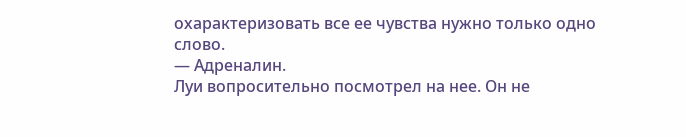охарактеризовать все ее чувства нужно только одно слово.
— Адреналин.
Луи вопросительно посмотрел на нее. Он не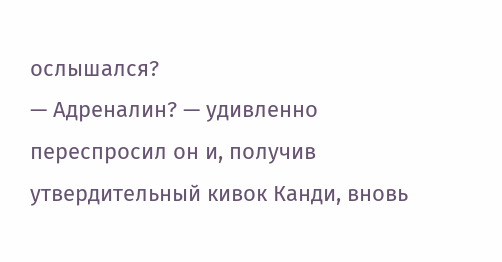ослышался?
— Адреналин? — удивленно переспросил он и, получив утвердительный кивок Канди, вновь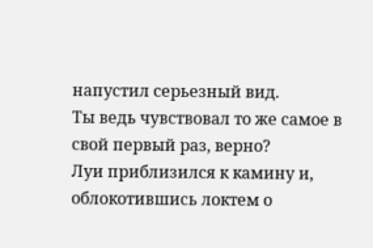напустил серьезный вид.
Ты ведь чувствовал то же самое в свой первый раз, верно?
Луи приблизился к камину и, облокотившись локтем о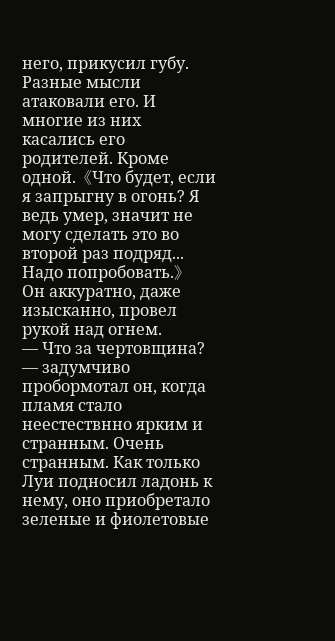него, прикусил губу. Разные мысли атаковали его. И многие из них касались его родителей. Кроме одной.《Что будет, если я запрыгну в огонь? Я ведь умер, значит не могу сделать это во второй раз подряд... Надо попробовать.》
Он аккуратно, даже изысканно, провел рукой над огнем.
— Что за чертовщина? — задумчиво пробормотал он, когда пламя стало неестествнно ярким и странным. Очень странным. Как только Луи подносил ладонь к нему, оно приобретало зеленые и фиолетовые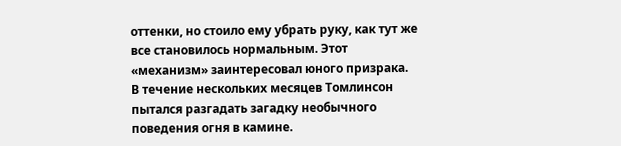оттенки, но стоило ему убрать руку, как тут же все становилось нормальным. Этот «механизм» заинтересовал юного призрака.
В течение нескольких месяцев Томлинсон пытался разгадать загадку необычного поведения огня в камине.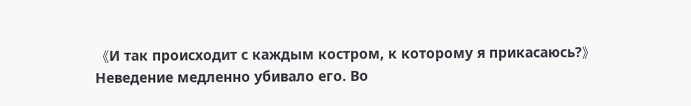《И так происходит с каждым костром, к которому я прикасаюсь?》
Неведение медленно убивало его. Во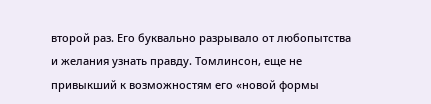второй раз. Его буквально разрывало от любопытства и желания узнать правду. Томлинсон, еще не привыкший к возможностям его «новой формы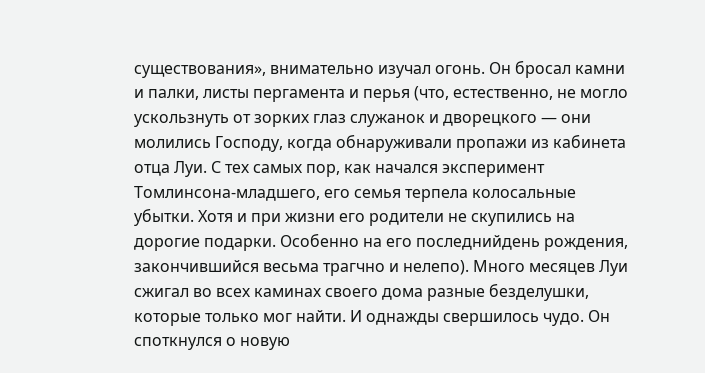существования», внимательно изучал огонь. Он бросал камни и палки, листы пергамента и перья (что, естественно, не могло ускользнуть от зорких глаз служанок и дворецкого — они молились Господу, когда обнаруживали пропажи из кабинета отца Луи. С тех самых пор, как начался эксперимент Томлинсона-младшего, его семья терпела колосальные убытки. Хотя и при жизни его родители не скупились на дорогие подарки. Особенно на его последнийдень рождения, закончившийся весьма трагчно и нелепо). Много месяцев Луи сжигал во всех каминах своего дома разные безделушки, которые только мог найти. И однажды свершилось чудо. Он споткнулся о новую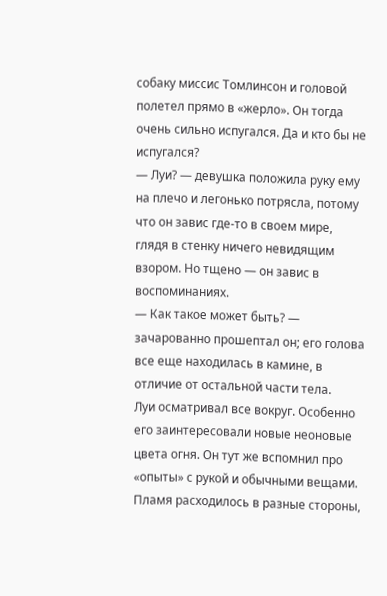собаку миссис Томлинсон и головой полетел прямо в «жерло». Он тогда очень сильно испугался. Да и кто бы не испугался?
— Луи? — девушка положила руку ему на плечо и легонько потрясла, потому что он завис где-то в своем мире, глядя в стенку ничего невидящим взором. Но тщено — он завис в воспоминаниях.
— Как такое может быть? — зачарованно прошептал он; его голова все еще находилась в камине, в отличие от остальной части тела.
Луи осматривал все вокруг. Особенно его заинтересовали новые неоновые цвета огня. Он тут же вспомнил про «опыты» с рукой и обычными вещами. Пламя расходилось в разные стороны,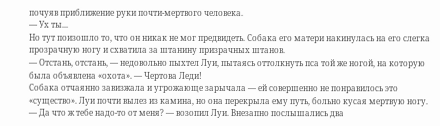почуяв приближение руки почти-мертвого человека.
— Ух ты...
Но тут поизошло то, что он никак не мог предвидеть. Собака его матери накинулась на его слегка прозрачную ногу и схватила за штанину призрачных штанов.
— Отстань, отстань, — недовольно пыхтел Луи, пытаясь оттолкнуть пса той же ногой, на которую была объявлена «охота». — Чертова Леди!
Собака отчаянно завизжала и угрожающе зарычала — ей совершенно не понравилось это «существо». Луи почти вылез из камина, но она перекрыла ему путь, больно кусая мертвую ногу.
— Да что ж тебе надо-то от меня? — возопил Луи. Внезапно послышались два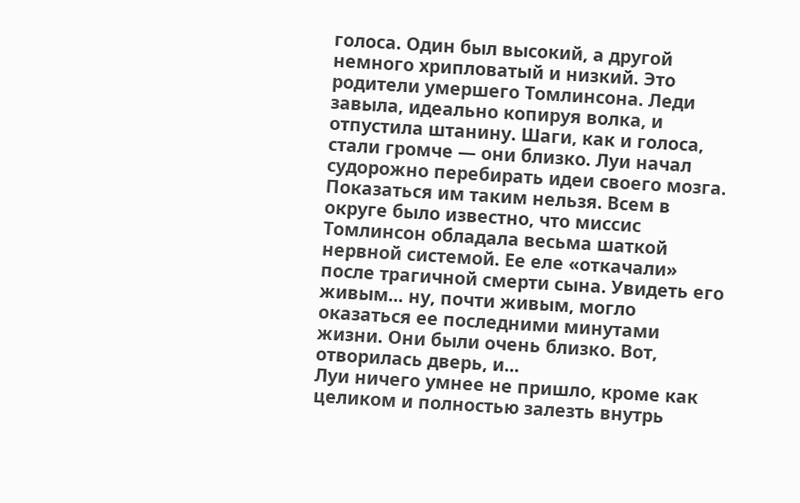голоса. Один был высокий, а другой немного хрипловатый и низкий. Это родители умершего Томлинсона. Леди завыла, идеально копируя волка, и отпустила штанину. Шаги, как и голоса, стали громче — они близко. Луи начал судорожно перебирать идеи своего мозга. Показаться им таким нельзя. Всем в округе было известно, что миссис Томлинсон обладала весьма шаткой нервной системой. Ее еле «откачали» после трагичной смерти сына. Увидеть его живым... ну, почти живым, могло оказаться ее последними минутами жизни. Они были очень близко. Вот, отворилась дверь, и...
Луи ничего умнее не пришло, кроме как целиком и полностью залезть внутрь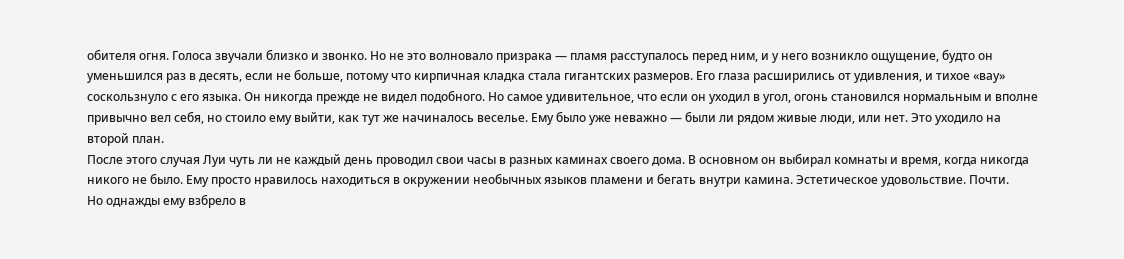обителя огня. Голоса звучали близко и звонко. Но не это волновало призрака — пламя расступалось перед ним, и у него возникло ощущение, будто он уменьшился раз в десять, если не больше, потому что кирпичная кладка стала гигантских размеров. Его глаза расширились от удивления, и тихое «вау» соскользнуло с его языка. Он никогда прежде не видел подобного. Но самое удивительное, что если он уходил в угол, огонь становился нормальным и вполне привычно вел себя, но стоило ему выйти, как тут же начиналось веселье. Ему было уже неважно — были ли рядом живые люди, или нет. Это уходило на второй план.
После этого случая Луи чуть ли не каждый день проводил свои часы в разных каминах своего дома. В основном он выбирал комнаты и время, когда никогда никого не было. Ему просто нравилось находиться в окружении необычных языков пламени и бегать внутри камина. Эстетическое удовольствие. Почти.
Но однажды ему взбрело в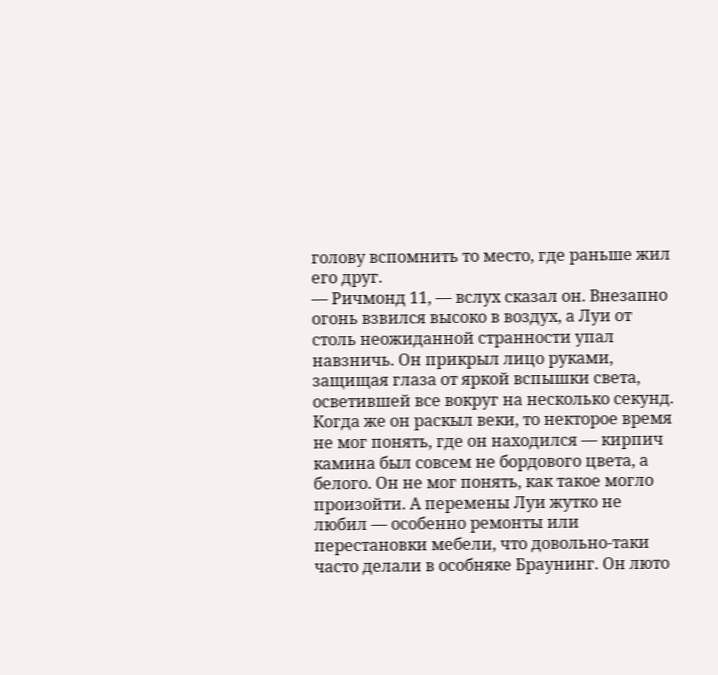голову вспомнить то место, где раньше жил его друг.
— Ричмонд 11, — вслух сказал он. Внезапно огонь взвился высоко в воздух, а Луи от столь неожиданной странности упал навзничь. Он прикрыл лицо руками, защищая глаза от яркой вспышки света, осветившей все вокруг на несколько секунд.
Когда же он раскыл веки, то некторое время не мог понять, где он находился — кирпич камина был совсем не бордового цвета, а белого. Он не мог понять, как такое могло произойти. А перемены Луи жутко не любил — особенно ремонты или перестановки мебели, что довольно-таки часто делали в особняке Браунинг. Он люто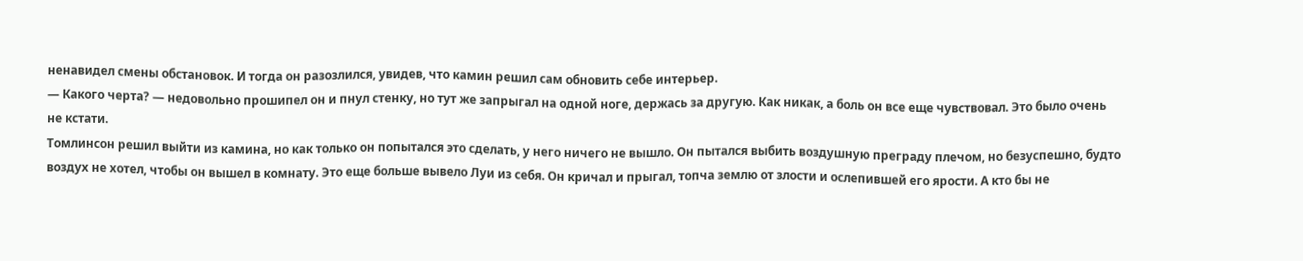ненавидел смены обстановок. И тогда он разозлился, увидев, что камин решил сам обновить себе интерьер.
— Какого черта? — недовольно прошипел он и пнул стенку, но тут же запрыгал на одной ноге, держась за другую. Как никак, а боль он все еще чувствовал. Это было очень не кстати.
Томлинсон решил выйти из камина, но как только он попытался это сделать, у него ничего не вышло. Он пытался выбить воздушную преграду плечом, но безуспешно, будто воздух не хотел, чтобы он вышел в комнату. Это еще больше вывело Луи из себя. Он кричал и прыгал, топча землю от злости и ослепившей его ярости. А кто бы не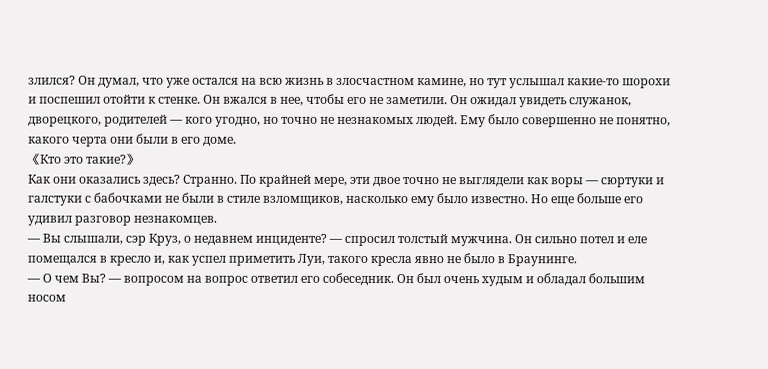злился? Он думал, что уже остался на всю жизнь в злосчастном камине, но тут услышал какие-то шорохи и поспешил отойти к стенке. Он вжался в нее, чтобы его не заметили. Он ожидал увидеть служанок, дворецкого, родителей — кого угодно, но точно не незнакомых людей. Ему было совершенно не понятно, какого черта они были в его доме.
《Кто это такие?》
Как они оказались здесь? Странно. По крайней мере, эти двое точно не выглядели как воры — сюртуки и галстуки с бабочками не были в стиле взломщиков, насколько ему было известно. Но еще больше его удивил разговор незнакомцев.
— Вы слышали, сэр Круз, о недавнем инциденте? — спросил толстый мужчина. Он сильно потел и еле помещался в кресло и, как успел приметить Луи, такого кресла явно не было в Браунинге.
— О чем Вы? — вопросом на вопрос ответил его собеседник. Он был очень худым и обладал большим носом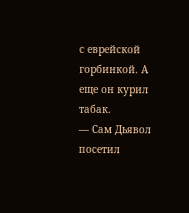с еврейской горбинкой. А еще он курил табак.
— Сам Дьявол посетил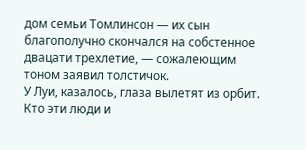дом семьи Томлинсон — их сын благополучно скончался на собстенное двацати трехлетие, — сожалеющим тоном заявил толстичок.
У Луи, казалось, глаза вылетят из орбит. Кто эти люди и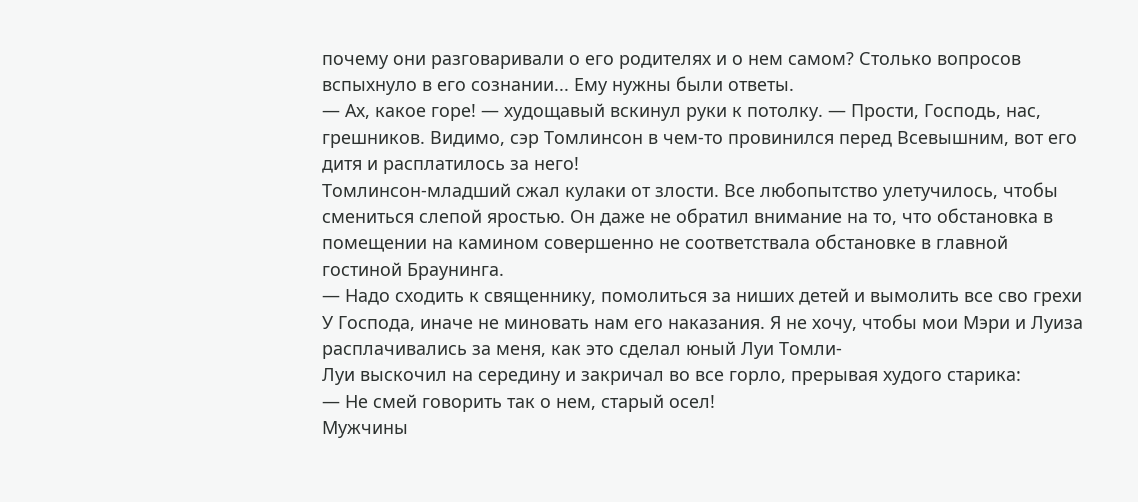почему они разговаривали о его родителях и о нем самом? Столько вопросов вспыхнуло в его сознании... Ему нужны были ответы.
— Ах, какое горе! — худощавый вскинул руки к потолку. — Прости, Господь, нас, грешников. Видимо, сэр Томлинсон в чем-то провинился перед Всевышним, вот его дитя и расплатилось за него!
Томлинсон-младший сжал кулаки от злости. Все любопытство улетучилось, чтобы смениться слепой яростью. Он даже не обратил внимание на то, что обстановка в помещении на камином совершенно не соответствала обстановке в главной гостиной Браунинга.
— Надо сходить к священнику, помолиться за ниших детей и вымолить все сво грехи У Господа, иначе не миновать нам его наказания. Я не хочу, чтобы мои Мэри и Луиза расплачивались за меня, как это сделал юный Луи Томли-
Луи выскочил на середину и закричал во все горло, прерывая худого старика:
— Не смей говорить так о нем, старый осел!
Мужчины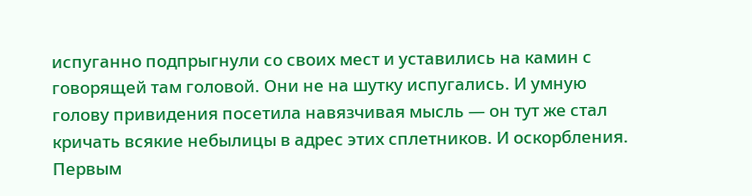испуганно подпрыгнули со своих мест и уставились на камин с говорящей там головой. Они не на шутку испугались. И умную голову привидения посетила навязчивая мысль — он тут же стал кричать всякие небылицы в адрес этих сплетников. И оскорбления. Первым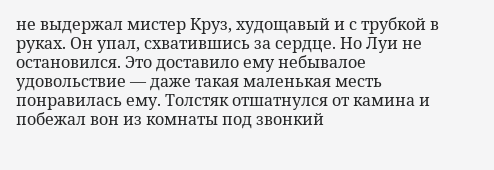не выдержал мистер Круз, худощавый и с трубкой в руках. Он упал, схватившись за сердце. Но Луи не остановился. Это доставило ему небывалое удовольствие — даже такая маленькая месть понравилась ему. Толстяк отшатнулся от камина и побежал вон из комнаты под звонкий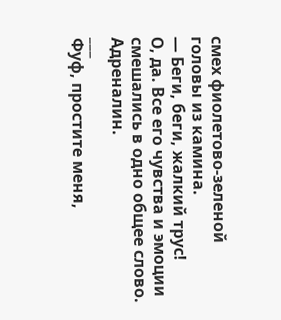смех фиолетово-зеленой головы из камина.
— Беги, беги, жалкий трус!
О, да. Все его чувства и эмоции смешались в одно общее слово.
Адреналин.
___
Фуф, простите меня,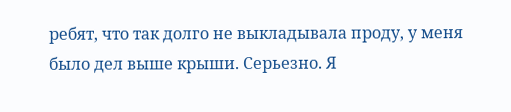ребят, что так долго не выкладывала проду, у меня было дел выше крыши. Серьезно. Я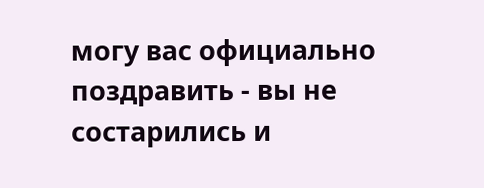могу вас официально поздравить - вы не состарились и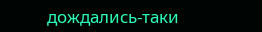дождались-таки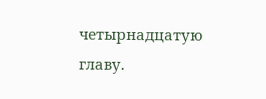четырнадцатую главу.